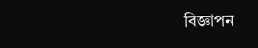বিজ্ঞাপন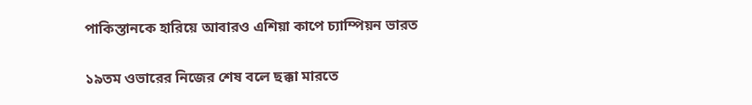পাকিস্তানকে হারিয়ে আবারও এশিয়া কাপে চ্যাম্পিয়ন ভারত

১৯তম ওভারের নিজের শেষ বলে ছক্কা মারতে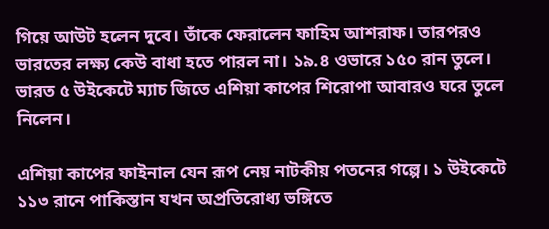গিয়ে আউট হলেন দুবে। তাঁকে ফেরালেন ফাহিম আশরাফ। তারপরও ভারতের লক্ষ্য কেউ বাধা হতে পারল না। ১৯.৪ ওভারে ১৫০ রান তুলে। ভারত ৫ উইকেটে ম্যাচ জিতে এশিয়া কাপের শিরোপা আবারও ঘরে তুলে নিলেন।

এশিয়া কাপের ফাইনাল যেন রূপ নেয় নাটকীয় পতনের গল্পে। ১ উইকেটে ১১৩ রানে পাকিস্তান যখন অপ্রতিরোধ্য ভঙ্গিতে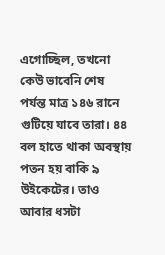এগোচ্ছিল, তখনো কেউ ভাবেনি শেষ পর্যন্ত মাত্র ১৪৬ রানে গুটিয়ে যাবে তারা। ৪৪ বল হাতে থাকা অবস্থায় পতন হয় বাকি ৯ উইকেটের। তাও আবার ধসটা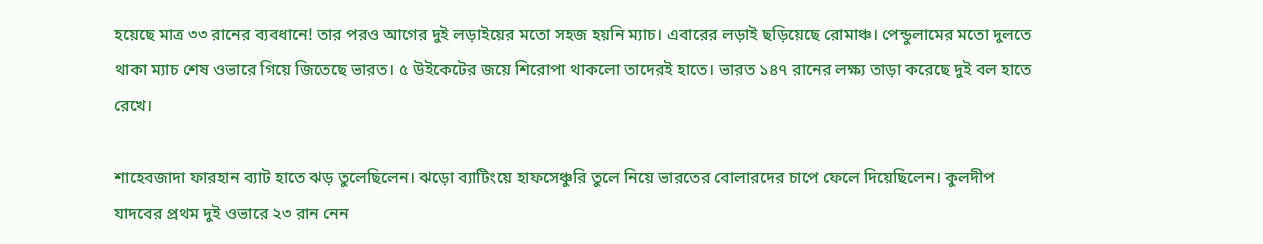হয়েছে মাত্র ৩৩ রানের ব্যবধানে! তার পরও আগের দুই লড়াইয়ের মতো সহজ হয়নি ম্যাচ। এবারের লড়াই ছড়িয়েছে রোমাঞ্চ। পেন্ডুলামের মতো দুলতে থাকা ম্যাচ শেষ ওভারে গিয়ে জিতেছে ভারত। ৫ উইকেটের জয়ে শিরোপা থাকলো তাদেরই হাতে। ভারত ১৪৭ রানের লক্ষ্য তাড়া করেছে দুই বল হাতে রেখে।

শাহেবজাদা ফারহান ব্যাট হাতে ঝড় তুলেছিলেন। ঝড়ো ব্যাটিংয়ে হাফসেঞ্চুরি তুলে নিয়ে ভারতের বোলারদের চাপে ফেলে দিয়েছিলেন। কুলদীপ যাদবের প্রথম দুই ওভারে ২৩ রান নেন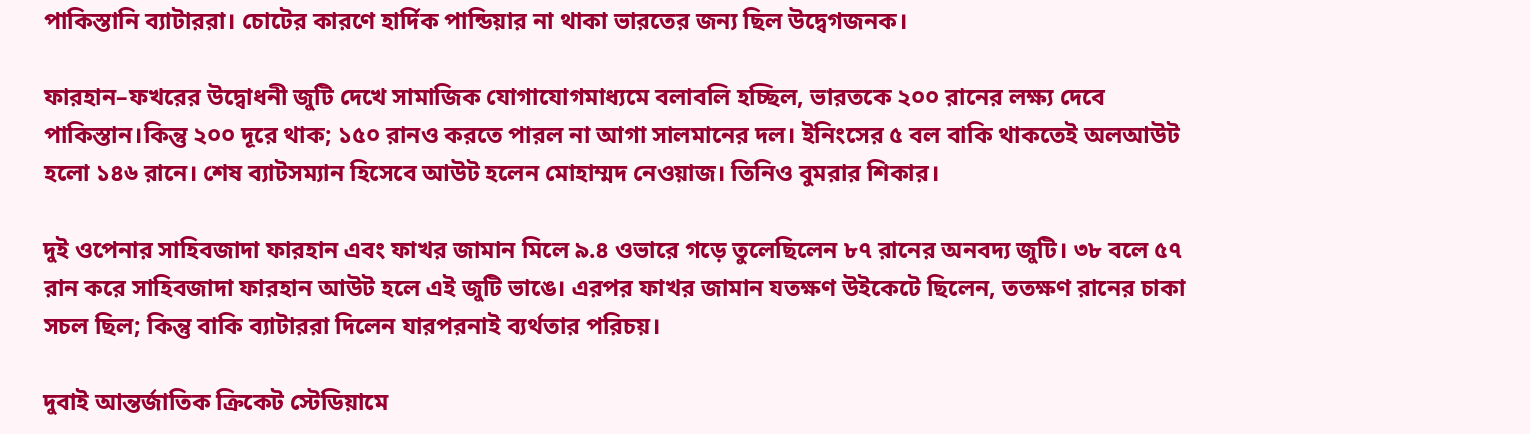পাকিস্তানি ব্যাটাররা। চোটের কারণে হার্দিক পান্ডিয়ার না থাকা ভারতের জন্য ছিল উদ্বেগজনক।

ফারহান–ফখরের উদ্বোধনী জুটি দেখে সামাজিক যোগাযোগমাধ্যমে বলাবলি হচ্ছিল, ভারতকে ২০০ রানের লক্ষ্য দেবে পাকিস্তান।কিন্তু ২০০ দূরে থাক; ১৫০ রানও করতে পারল না আগা সালমানের দল। ইনিংসের ৫ বল বাকি থাকতেই অলআউট হলো ১৪৬ রানে। শেষ ব্যাটসম্যান হিসেবে আউট হলেন মোহাম্মদ নেওয়াজ। তিনিও বুমরার শিকার।

দুই ওপেনার সাহিবজাদা ফারহান এবং ফাখর জামান মিলে ৯.৪ ওভারে গড়ে তুলেছিলেন ৮৭ রানের অনবদ্য জুটি। ৩৮ বলে ৫৭ রান করে সাহিবজাদা ফারহান আউট হলে এই জুটি ভাঙে। এরপর ফাখর জামান যতক্ষণ উইকেটে ছিলেন, ততক্ষণ রানের চাকা সচল ছিল; কিন্তু বাকি ব্যাটাররা দিলেন যারপরনাই ব্যর্থতার পরিচয়।

দুবাই আন্তর্জাতিক ক্রিকেট স্টেডিয়ামে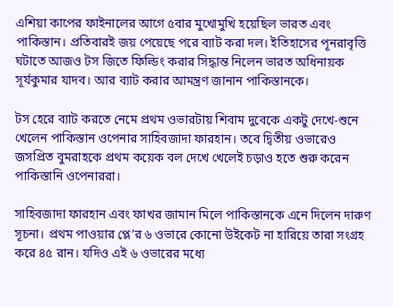এশিয়া কাপের ফাইনালের আগে ৫বার মুখোমুখি হয়েছিল ভারত এবং পাকিস্তান। প্রতিবারই জয় পেয়েছে পরে ব্যাট করা দল। ইতিহাসের পূনরাবৃত্তি ঘটাতে আজও টস জিতে ফিল্ডিং করার সিদ্ধান্ত নিলেন ভারত অধিনায়ক সূর্যকুমার যাদব। আর ব্যাট করার আমন্ত্রণ জানান পাকিস্তানকে।

টস হেরে ব্যাট করতে নেমে প্রথম ওভারটায় শিবাম দুবেকে একটু দেখে-শুনে খেলেন পাকিস্তান ওপেনার সাহিবজাদা ফারহান। তবে দ্বিতীয় ওভারেও জসপ্রিত বুমরাহকে প্রথম কয়েক বল দেখে খেলেই চড়াও হতে শুরু করেন পাকিস্তানি ওপেনাররা।

সাহিবজাদা ফারহান এবং ফাখর জামান মিলে পাকিস্তানকে এনে দিলেন দারুণ সূচনা। প্রথম পাওয়ার প্লে’র ৬ ওভারে কোনো উইকেট না হারিয়ে তারা সংগ্রহ করে ৪৫ রান। যদিও এই ৬ ওভারের মধ্যে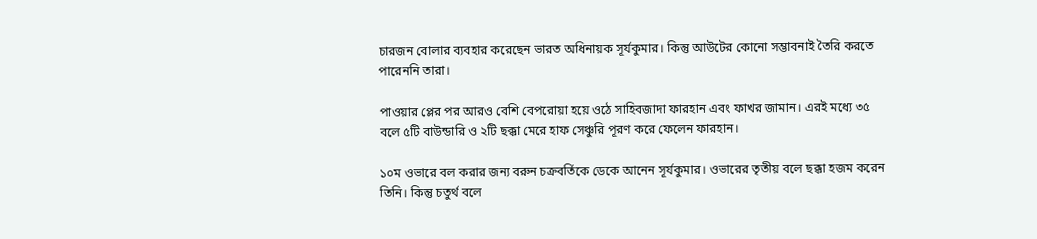চারজন বোলার ব্যবহার করেছেন ভারত অধিনায়ক সূর্যকুমার। কিন্তু আউটের কোনো সম্ভাবনাই তৈরি করতে পারেননি তারা।

পাওয়ার প্লের পর আরও বেশি বেপরোয়া হয়ে ওঠে সাহিবজাদা ফারহান এবং ফাখর জামান। এরই মধ্যে ৩৫ বলে ৫টি বাউন্ডারি ও ২টি ছক্কা মেরে হাফ সেঞ্চুরি পূরণ করে ফেলেন ফারহান।

১০ম ওভারে বল করার জন্য বরুন চক্রবর্তিকে ডেকে আনেন সূর্যকুমার। ওভারের তৃতীয় বলে ছক্কা হজম করেন তিনি। কিন্তু চতুর্থ বলে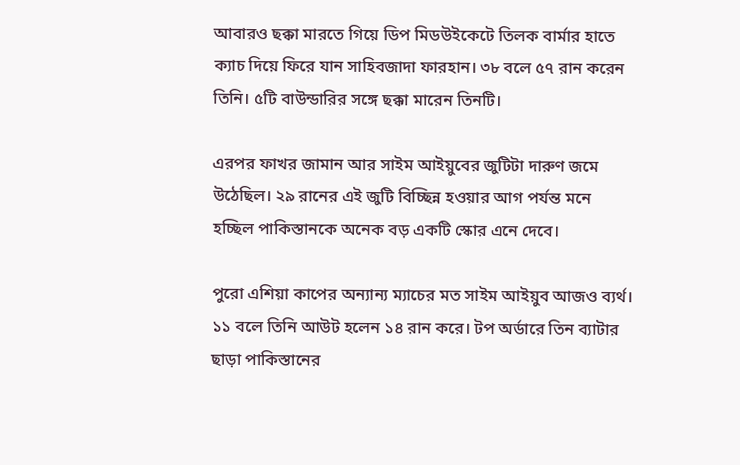আবারও ছক্কা মারতে গিয়ে ডিপ মিডউইকেটে তিলক বার্মার হাতে ক্যাচ দিয়ে ফিরে যান সাহিবজাদা ফারহান। ৩৮ বলে ৫৭ রান করেন তিনি। ৫টি বাউন্ডারির সঙ্গে ছক্কা মারেন তিনটি।

এরপর ফাখর জামান আর সাইম আইয়ুবের জুটিটা দারুণ জমে উঠেছিল। ২৯ রানের এই জুটি বিচ্ছিন্ন হওয়ার আগ পর্যন্ত মনে হচ্ছিল পাকিস্তানকে অনেক বড় একটি স্কোর এনে দেবে।

পুরো এশিয়া কাপের অন্যান্য ম্যাচের মত সাইম আইয়ুব আজও ব্যর্থ। ১১ বলে তিনি আউট হলেন ১৪ রান করে। টপ অর্ডারে তিন ব্যাটার ছাড়া পাকিস্তানের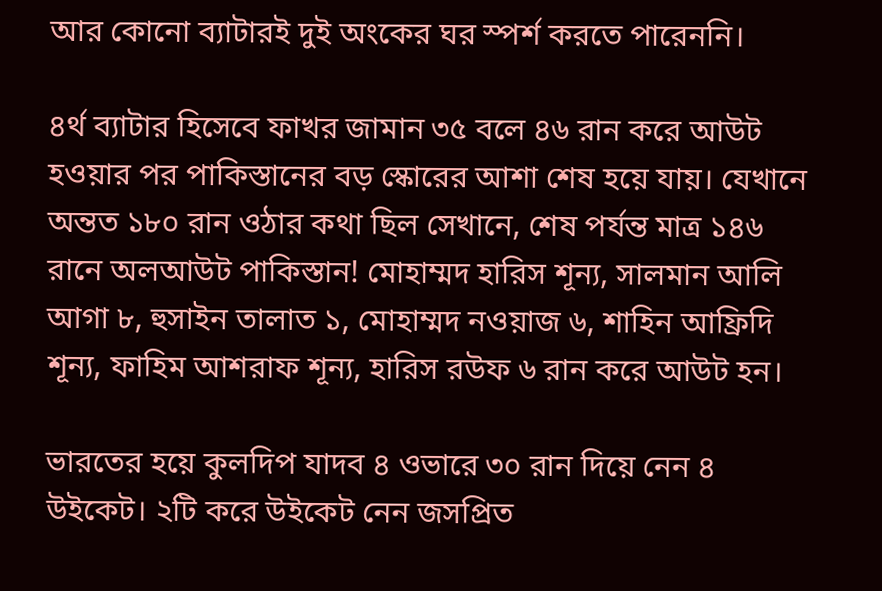আর কোনো ব্যাটারই দুই অংকের ঘর স্পর্শ করতে পারেননি।

৪র্থ ব্যাটার হিসেবে ফাখর জামান ৩৫ বলে ৪৬ রান করে আউট হওয়ার পর পাকিস্তানের বড় স্কোরের আশা শেষ হয়ে যায়। যেখানে অন্তত ১৮০ রান ওঠার কথা ছিল সেখানে, শেষ পর্যন্ত মাত্র ১৪৬ রানে অলআউট পাকিস্তান! মোহাম্মদ হারিস শূন্য, সালমান আলি আগা ৮, হুসাইন তালাত ১, মোহাম্মদ নওয়াজ ৬, শাহিন আফ্রিদি শূন্য, ফাহিম আশরাফ শূন্য, হারিস রউফ ৬ রান করে আউট হন।

ভারতের হয়ে কুলদিপ যাদব ৪ ওভারে ৩০ রান দিয়ে নেন ৪ উইকেট। ২টি করে উইকেট নেন জসপ্রিত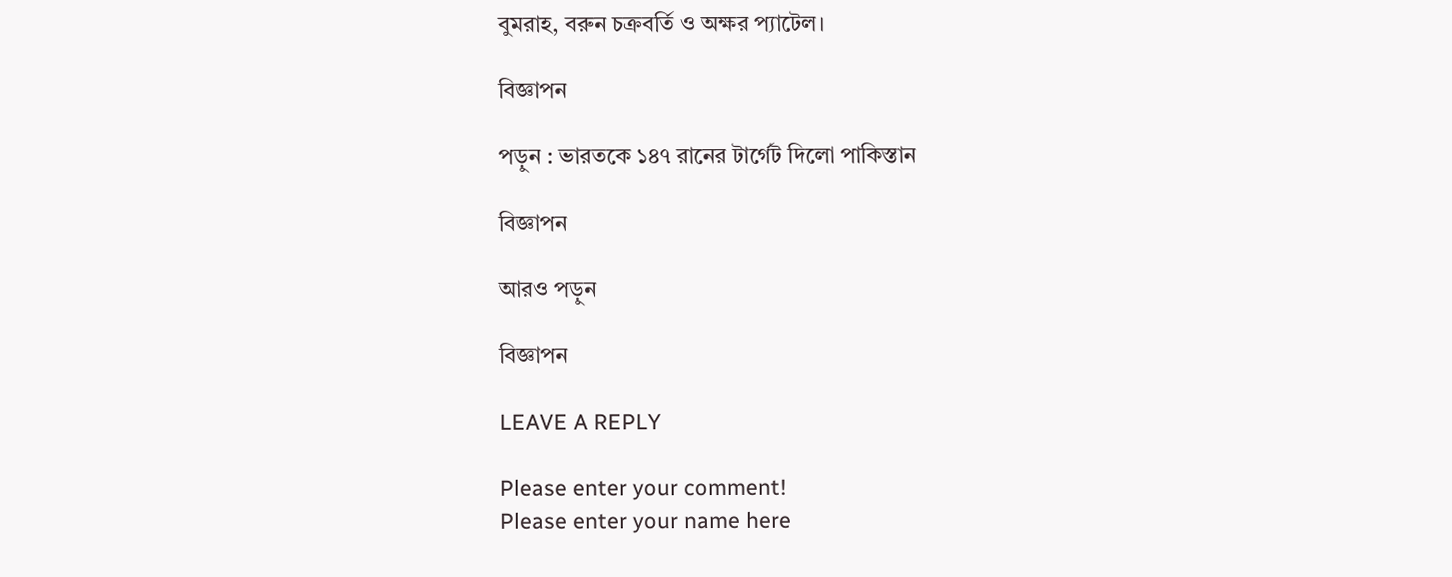বুমরাহ, বরুন চক্রবর্তি ও অক্ষর প্যাটেল।

বিজ্ঞাপন

পড়ুন : ভারতকে ১৪৭ রানের টার্গেট দিলো পাকিস্তান

বিজ্ঞাপন

আরও পড়ুন

বিজ্ঞাপন

LEAVE A REPLY

Please enter your comment!
Please enter your name here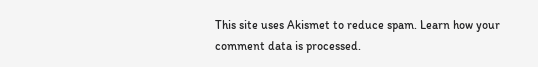This site uses Akismet to reduce spam. Learn how your comment data is processed.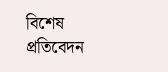বিশেষ প্রতিবেদন